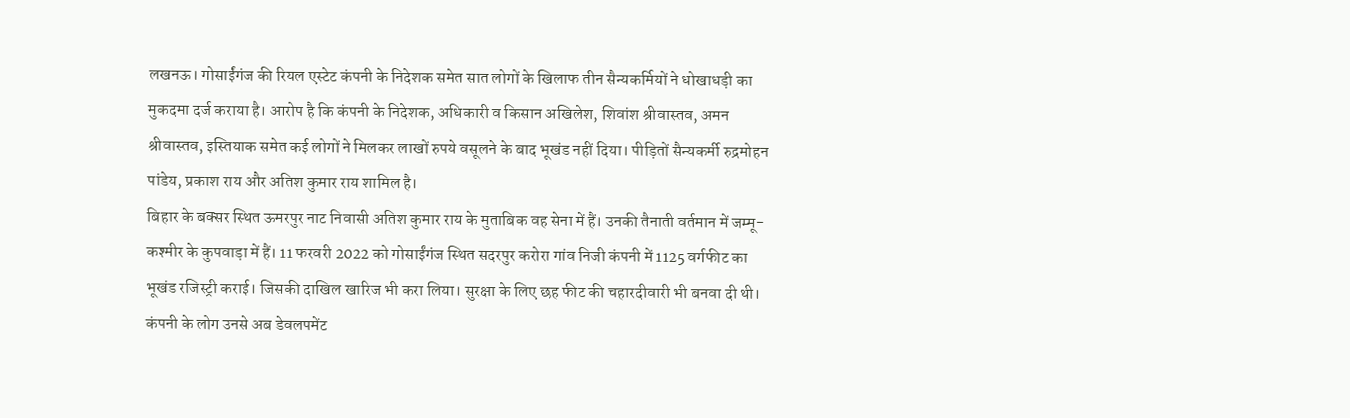लखनऊ। गोसाईंगंज की रियल एस्टेट कंपनी के निदेशक समेत सात लोगों के खिलाफ तीन सैन्यकर्मियों ने धोखाधड़ी का मुकदमा दर्ज कराया है। आरोप है कि कंपनी के निदेशक, अधिकारी व किसान अखिलेश, शिवांश श्रीवास्तव, अमन श्रीवास्तव, इस्तियाक समेत कई लोगों ने मिलकर लाखों रुपये वसूलने के बाद भूखंड नहीं दिया। पीड़ितों सैन्यकर्मी रुद्रमोहन पांडेय, प्रकाश राय और अतिश कुमार राय शामिल है।
बिहार के बक्सर स्थित ऊमरपुर नाट निवासी अतिश कुमार राय के मुताबिक वह सेना में हैं। उनकी तैनाती वर्तमान में जम्मू-कश्मीर के कुपवाड़ा में हैं। 11 फरवरी 2022 को गोसाईंगंज स्थित सदरपुर करोरा गांव निजी कंपनी में 1125 वर्गफीट का भूखंड रजिस्ट्री कराई। जिसकी दाखिल खारिज भी करा लिया। सुरक्षा के लिए छह फीट की चहारदीवारी भी बनवा दी थी।
कंपनी के लोग उनसे अब डेवलपमेंट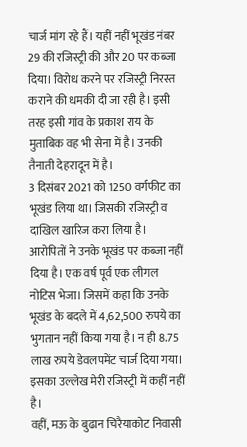चार्ज मांग रहे हैं। यहीं नहीं भूखंड नंबर 29 की रजिस्ट्री की और 20 पर कब्जा दिया। विरोध करने पर रजिस्ट्री निरस्त कराने की धमकी दी जा रही है। इसी तरह इसी गांव के प्रकाश राय के मुताबिक वह भी सेना में है। उनकी तैनाती देहरादून में है।
3 दिसंबर 2021 को 1250 वर्गफीट का भूखंड लिया था। जिसकी रजिस्ट्री व दाखिल खारिज करा लिया है। आरोपितों ने उनके भूखंड पर कब्जा नहीं दिया है। एक वर्ष पूर्व एक लीगल नोटिस भेजा। जिसमें कहा कि उनके भूखंड के बदले में 4,62,500 रुपये का भुगतान नहीं किया गया है। न ही 8.75 लाख रुपये डेवलपमेंट चार्ज दिया गया। इसका उल्लेख मेरी रजिस्ट्री में कहीं नहीं है।
वहीं, मऊ के बुढान चिरैयाकोट निवासी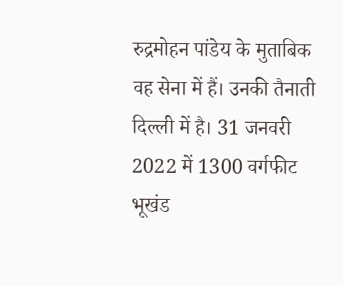रुद्रमोहन पांडेय के मुताबिक वह सेना में हैं। उनकी तैनाती दिल्ली में है। 31 जनवरी 2022 में 1300 वर्गफीट भूखंड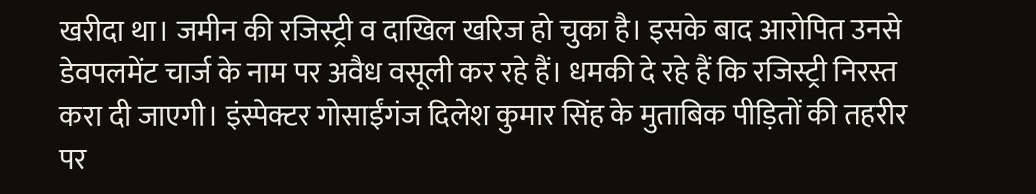खरीदा था। जमीन की रजिस्ट्री व दाखिल खरिज हो चुका है। इसके बाद आरोपित उनसे डेवपलमेंट चार्ज के नाम पर अवैध वसूली कर रहे हैं। धमकी दे रहे हैं कि रजिस्ट्री निरस्त करा दी जाएगी। इंस्पेक्टर गोसाईंगंज दिलेश कुमार सिंह के मुताबिक पीड़ितों की तहरीर पर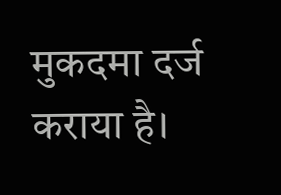मुकदमा दर्ज कराया है।